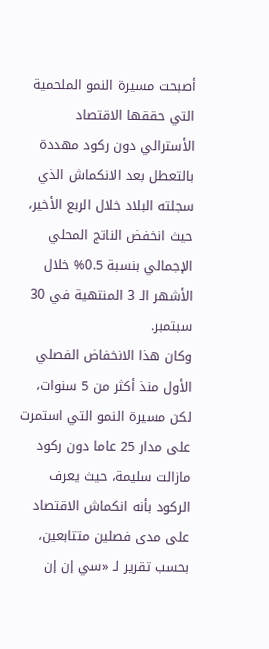أصبحت مسيرة النمو الملحمية التي حققها الاقتصاد الأسترالي دون ركود مهددة بالتعطل بعد الانكماش الذي سجلته البلاد خلال الربع الأخير، حيث انخفض الناتج المحلي الإجمالي بنسبة 0.5% خلال الأشهر الـ 3 المنتهية في 30 سبتمبر.
وكان هذا الانخفاض الفصلي الأول منذ أكثر من 5 سنوات، لكن مسيرة النمو التي استمرت على مدار 25 عاما دون ركود مازالت سليمة، حيث يعرف الركود بأنه انكماش الاقتصاد على مدى فصلين متتابعين، بحسب تقرير لـ «سي إن إن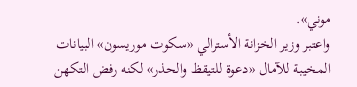موني».
واعتبر وزير الخزانة الأسترالي «سكوت موريسون» البيانات المخيبة للآمال «دعوة للتيقظ والحذر» لكنه رفض التكهن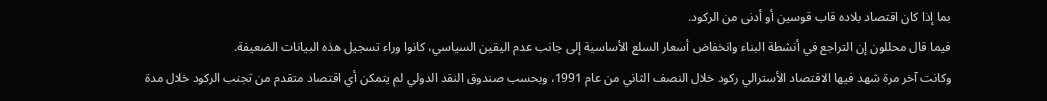بما إذا كان اقتصاد بلاده قاب قوسين أو أدنى من الركود.
فيما قال محللون إن التراجع في أنشطة البناء وانخفاض أسعار السلع الأساسية إلى جانب عدم اليقين السياسي، كانوا وراء تسجيل هذه البيانات الضعيفة.
وكانت آخر مرة شهد فيها الاقتصاد الأسترالي ركود خلال النصف الثاني من عام 1991، وبحسب صندوق النقد الدولي لم يتمكن أي اقتصاد متقدم من تجنب الركود خلال مدة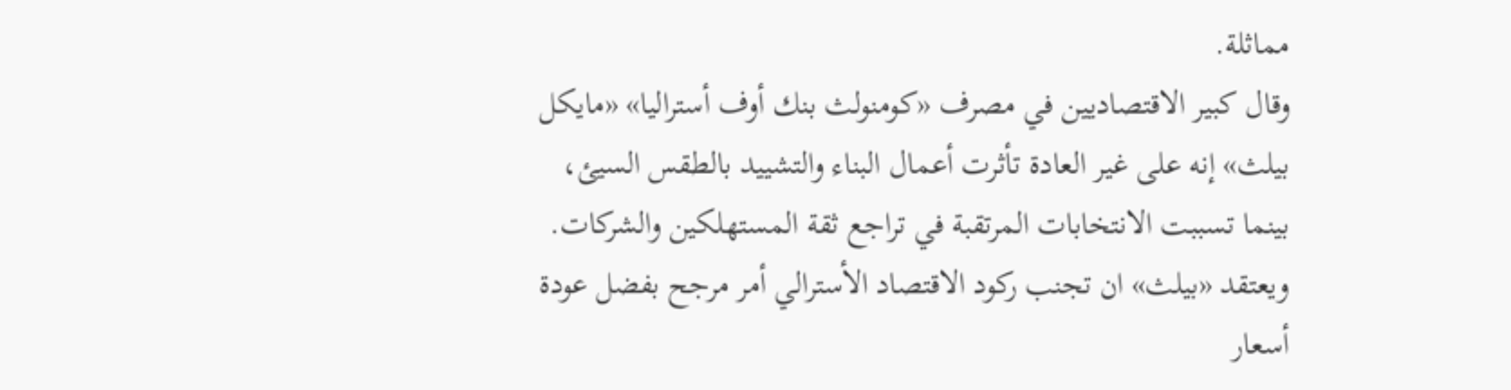مماثلة.
وقال كبير الاقتصاديين في مصرف «كومنولث بنك أوف أستراليا» «مايكل بيلث» إنه على غير العادة تأثرت أعمال البناء والتشييد بالطقس السيئ، بينما تسببت الانتخابات المرتقبة في تراجع ثقة المستهلكين والشركات.
ويعتقد «بيلث» ان تجنب ركود الاقتصاد الأسترالي أمر مرجح بفضل عودة أسعار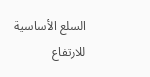السلع الأساسية للارتفاع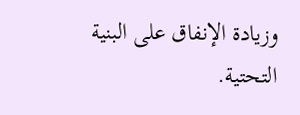وزيادة الإنفاق على البنية التحتية.